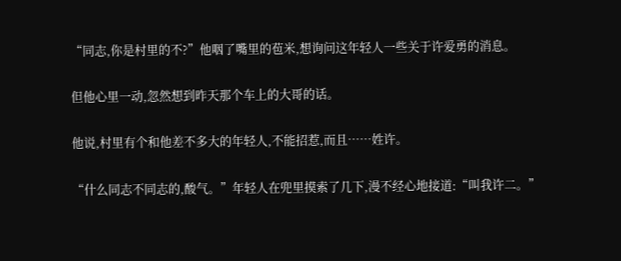“同志,你是村里的不?”他咽了嘴里的苞米,想询问这年轻人一些关于许爱勇的消息。

但他心里一动,忽然想到昨天那个车上的大哥的话。

他说,村里有个和他差不多大的年轻人,不能招惹,而且……姓许。

“什么同志不同志的,酸气。”年轻人在兜里摸索了几下,漫不经心地接道:“叫我许二。”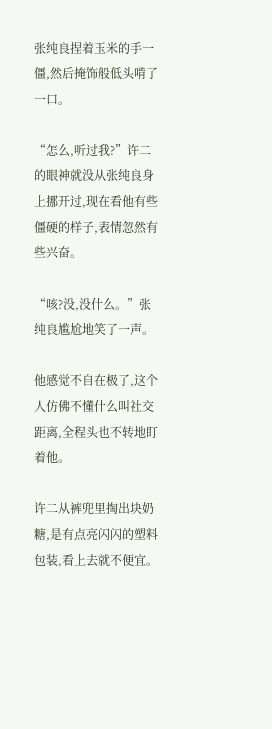张纯良捏着玉米的手一僵,然后掩饰般低头啃了一口。

“怎么,听过我?”许二的眼神就没从张纯良身上挪开过,现在看他有些僵硬的样子,表情忽然有些兴奋。

“咳?没,没什么。”张纯良尴尬地笑了一声。

他感觉不自在极了,这个人仿佛不懂什么叫社交距离,全程头也不转地盯着他。

许二从裤兜里掏出块奶糖,是有点亮闪闪的塑料包装,看上去就不便宜。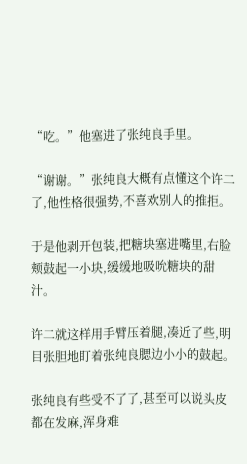“吃。”他塞进了张纯良手里。

“谢谢。”张纯良大概有点懂这个许二了,他性格很强势,不喜欢别人的推拒。

于是他剥开包装,把糖块塞进嘴里,右脸颊鼓起一小块,缓缓地吸吮糖块的甜汁。

许二就这样用手臂压着腿,凑近了些,明目张胆地盯着张纯良腮边小小的鼓起。

张纯良有些受不了了,甚至可以说头皮都在发麻,浑身难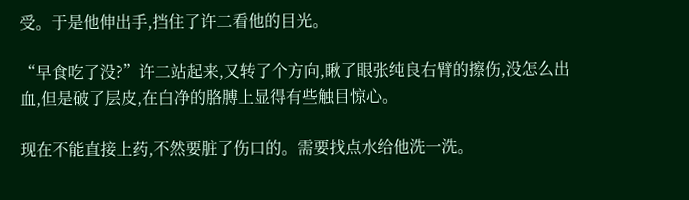受。于是他伸出手,挡住了许二看他的目光。

“早食吃了没?”许二站起来,又转了个方向,瞅了眼张纯良右臂的擦伤,没怎么出血,但是破了层皮,在白净的胳膊上显得有些触目惊心。

现在不能直接上药,不然要脏了伤口的。需要找点水给他洗一洗。